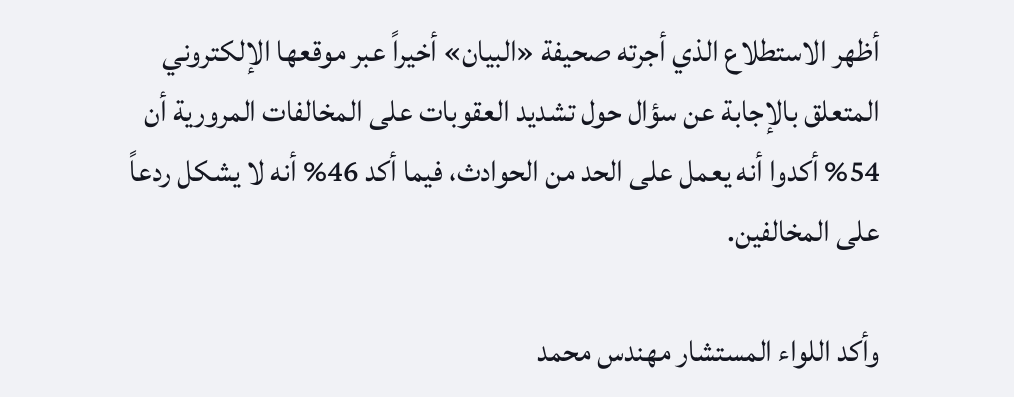أظهر الاستطلاع الذي أجرته صحيفة «البيان» أخيراً عبر موقعها الإلكتروني المتعلق بالإجابة عن سؤال حول تشديد العقوبات على المخالفات المرورية أن 54% أكدوا أنه يعمل على الحد من الحوادث، فيما أكد 46% أنه لا يشكل ردعاً على المخالفين.

وأكد اللواء المستشار مهندس محمد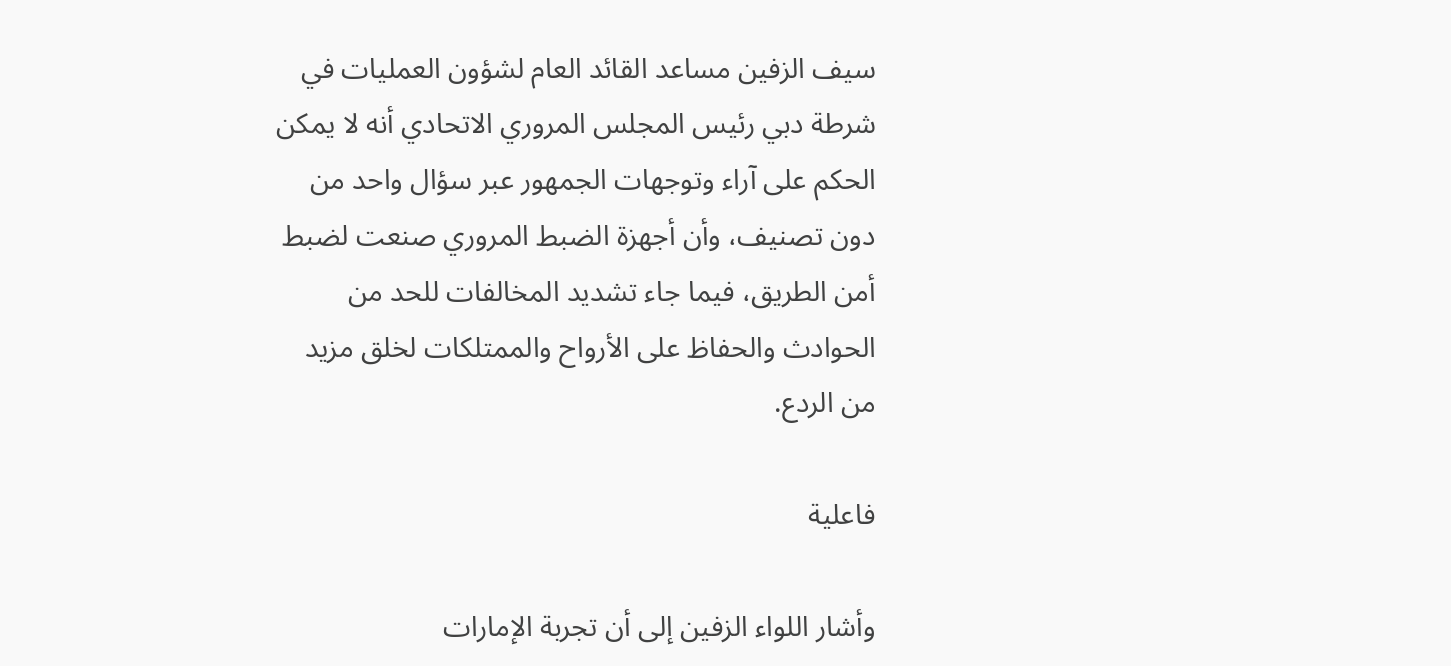سيف الزفين مساعد القائد العام لشؤون العمليات في شرطة دبي رئيس المجلس المروري الاتحادي أنه لا يمكن الحكم على آراء وتوجهات الجمهور عبر سؤال واحد من دون تصنيف، وأن أجهزة الضبط المروري صنعت لضبط أمن الطريق، فيما جاء تشديد المخالفات للحد من الحوادث والحفاظ على الأرواح والممتلكات لخلق مزيد من الردع.

فاعلية

وأشار اللواء الزفين إلى أن تجربة الإمارات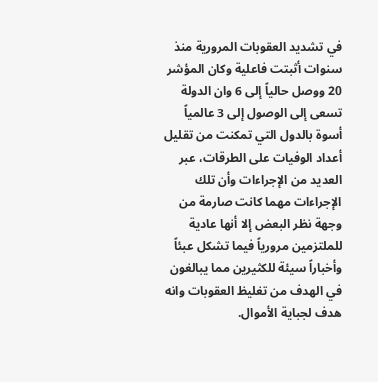في تشديد العقوبات المرورية منذ سنوات أثبتت فاعلية وكان المؤشر 20 ووصل حالياً إلى 6 وان الدولة تسعى إلى الوصول إلى 3 عالمياً أسوة بالدول التي تمكنت من تقليل أعداد الوفيات على الطرقات، عبر العديد من الإجراءات وأن تلك الإجراءات مهما كانت صارمة من وجهة نظر البعض إلا أنها عادية للملتزمين مرورياً فيما تشكل عبئاً وأخباراً سيئة للكثيرين مما يبالغون في الهدف من تغليظ العقوبات وانه هدف لجباية الأموال.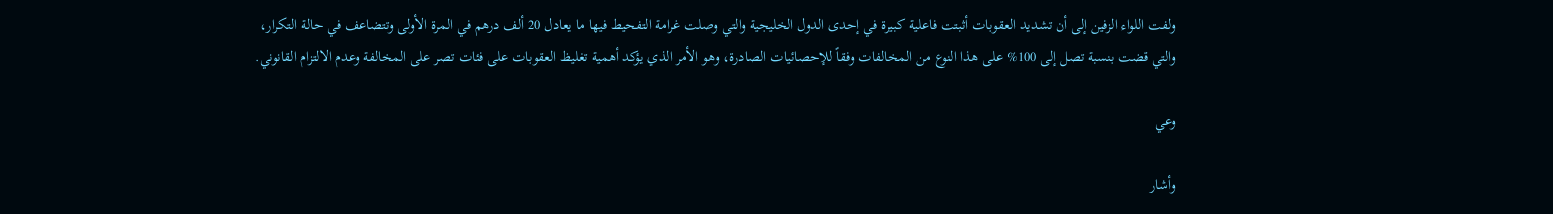ولفت اللواء الزفين إلى أن تشديد العقوبات أثبتت فاعلية كبيرة في إحدى الدول الخليجية والتي وصلت غرامة التفحيط فيها ما يعادل 20 ألف درهم في المرة الأولى وتتضاعف في حالة التكرار، والتي قضت بنسبة تصل إلى 100% على هذا النوع من المخالفات وفقاً للإحصائيات الصادرة، وهو الأمر الذي يؤكد أهمية تغليظ العقوبات على فئات تصر على المخالفة وعدم الالتزام القانوني.

وعي

وأشار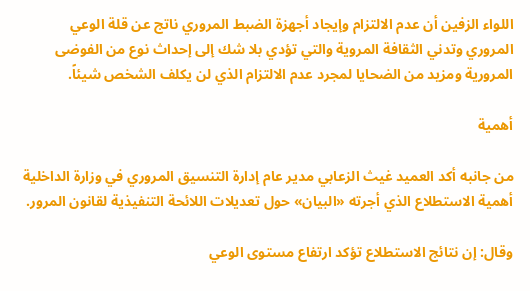اللواء الزفين أن عدم الالتزام وإيجاد أجهزة الضبط المروري ناتج عن قلة الوعي المروري وتدني الثقافة المروية والتي تؤدي بلا شك إلى إحداث نوع من الفوضى المرورية ومزيد من الضحايا لمجرد عدم الالتزام الذي لن يكلف الشخص شيئاً.

أهمية

من جانبه أكد العميد غيث الزعابي مدير عام إدارة التنسيق المروري في وزارة الداخلية أهمية الاستطلاع الذي أجرته «البيان» حول تعديلات اللائحة التنفيذية لقانون المرور.

وقال: إن نتائج الاستطلاع تؤكد ارتفاع مستوى الوعي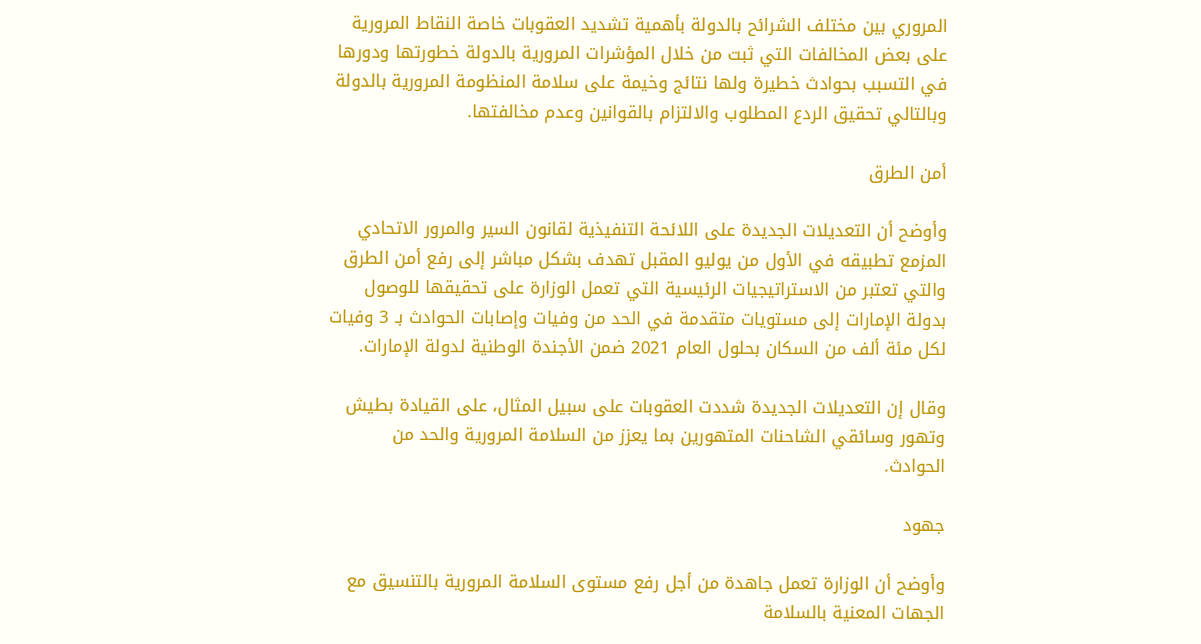المروري بين مختلف الشرائح بالدولة بأهمية تشديد العقوبات خاصة النقاط المرورية على بعض المخالفات التي ثبت من خلال المؤشرات المرورية بالدولة خطورتها ودورها في التسبب بحوادث خطيرة ولها نتائج وخيمة على سلامة المنظومة المرورية بالدولة وبالتالي تحقيق الردع المطلوب والالتزام بالقوانين وعدم مخالفتها.

أمن الطرق

وأوضح أن التعديلات الجديدة على اللائحة التنفيذية لقانون السير والمرور الاتحادي المزمع تطبيقه في الأول من يوليو المقبل تهدف بشكل مباشر إلى رفع أمن الطرق والتي تعتبر من الاستراتيجيات الرئيسية التي تعمل الوزارة على تحقيقها للوصول بدولة الإمارات إلى مستويات متقدمة في الحد من وفيات وإصابات الحوادث بـ 3 وفيات لكل مئة ألف من السكان بحلول العام 2021 ضمن الأجندة الوطنية لدولة الإمارات.

وقال إن التعديلات الجديدة شددت العقوبات على سبيل المثال، على القيادة بطيش وتهور وسائقي الشاحنات المتهورين بما يعزز من السلامة المرورية والحد من الحوادث.

جهود

وأوضح أن الوزارة تعمل جاهدة من أجل رفع مستوى السلامة المرورية بالتنسيق مع الجهات المعنية بالسلامة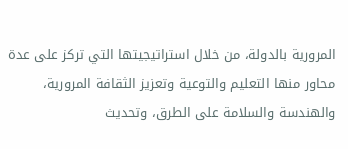المرورية بالدولة، من خلال استراتيجيتها التي تركز على عدة محاور منها التعليم والتوعية وتعزيز الثقافة المرورية، والهندسة والسلامة على الطرق، وتحديث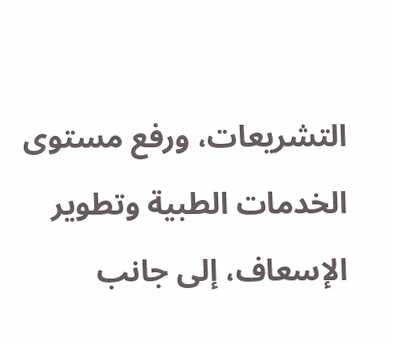التشريعات، ورفع مستوى الخدمات الطبية وتطوير الإسعاف، إلى جانب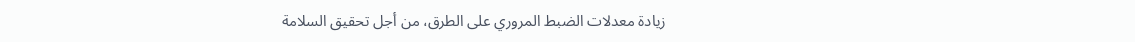زيادة معدلات الضبط المروري على الطرق، من أجل تحقيق السلامة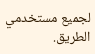لجميع مستخدمي الطريق.